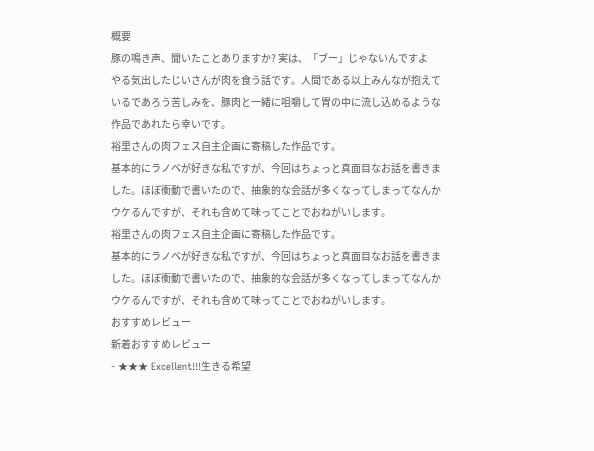概要
豚の鳴き声、聞いたことありますか? 実は、「ブー」じゃないんですよ
やる気出したじいさんが肉を食う話です。人間である以上みんなが抱えているであろう苦しみを、豚肉と一緒に咀嚼して胃の中に流し込めるような作品であれたら幸いです。
裕里さんの肉フェス自主企画に寄稿した作品です。
基本的にラノベが好きな私ですが、今回はちょっと真面目なお話を書きました。ほぼ衝動で書いたので、抽象的な会話が多くなってしまってなんかウケるんですが、それも含めて味ってことでおねがいします。
裕里さんの肉フェス自主企画に寄稿した作品です。
基本的にラノベが好きな私ですが、今回はちょっと真面目なお話を書きました。ほぼ衝動で書いたので、抽象的な会話が多くなってしまってなんかウケるんですが、それも含めて味ってことでおねがいします。
おすすめレビュー
新着おすすめレビュー
- ★★★ Excellent!!!生きる希望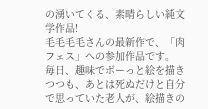の湧いてくる、素晴らしい純文学作品!
毛毛毛毛さんの最新作で、「肉フェス」への参加作品です。
毎日、趣味でボーっと絵を描きつつも、あとは死ぬだけと自分で思っていた老人が、絵描きの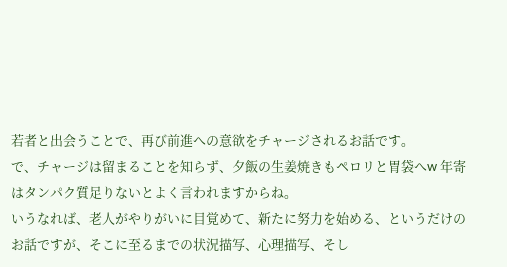若者と出会うことで、再び前進への意欲をチャージされるお話です。
で、チャージは留まることを知らず、夕飯の生姜焼きもペロリと胃袋へw 年寄はタンパク質足りないとよく言われますからね。
いうなれば、老人がやりがいに目覚めて、新たに努力を始める、というだけのお話ですが、そこに至るまでの状況描写、心理描写、そし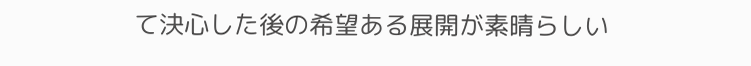て決心した後の希望ある展開が素晴らしい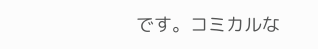です。コミカルな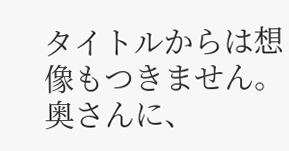タイトルからは想像もつきません。
奥さんに、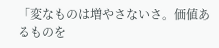「変なものは増やさないさ。価値あるものを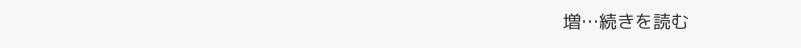増…続きを読む